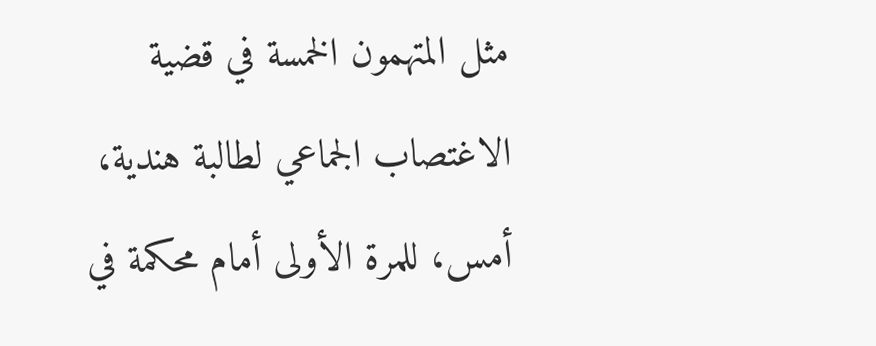مثل المتهمون الخمسة في قضية الاغتصاب الجماعي لطالبة هندية، أمس، للمرة الأولى أمام محكمة في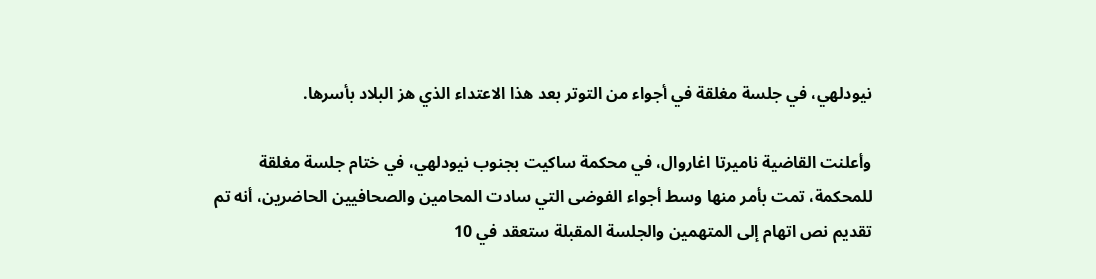نيودلهي، في جلسة مغلقة في أجواء من التوتر بعد هذا الاعتداء الذي هز البلاد بأسرها.

وأعلنت القاضية ناميرتا اغاروال، في محكمة ساكيت بجنوب نيودلهي، في ختام جلسة مغلقة للمحكمة، تمت بأمر منها وسط أجواء الفوضى التي سادت المحامين والصحافيين الحاضرين، أنه تم تقديم نص اتهام إلى المتهمين والجلسة المقبلة ستعقد في 10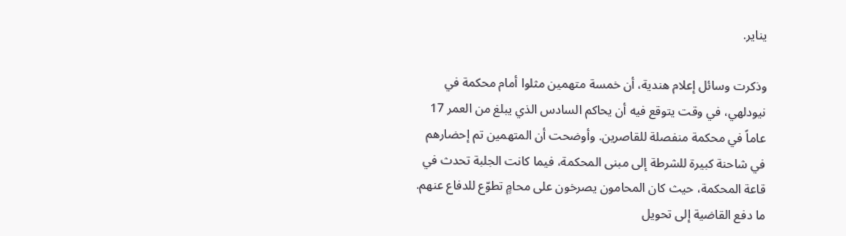يناير.

وذكرت وسائل إعلام هندية، أن خمسة متهمين مثلوا أمام محكمة في نيودلهي، في وقت يتوقع فيه أن يحاكم السادس الذي يبلغ من العمر 17 عاماً في محكمة منفصلة للقاصرين. وأوضحت أن المتهمين تم إحضارهم في شاحنة كبيرة للشرطة إلى مبنى المحكمة، فيما كانت الجلبة تحدث في قاعة المحكمة، حيث كان المحامون يصرخون على محامٍ تطوّع للدفاع عنهم. ما دفع القاضية إلى تحويل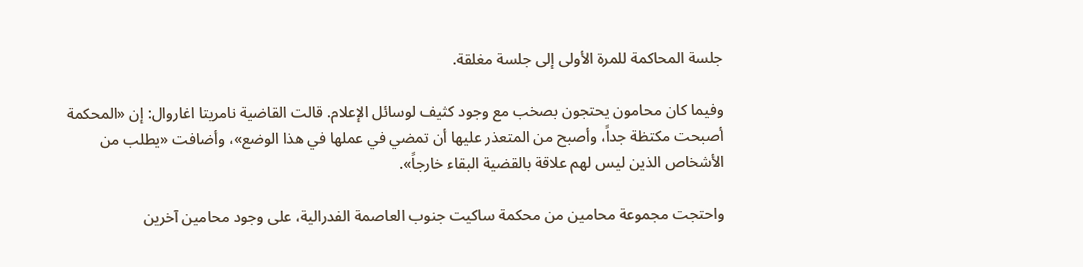جلسة المحاكمة للمرة الأولى إلى جلسة مغلقة.

وفيما كان محامون يحتجون بصخب مع وجود كثيف لوسائل الإعلام. قالت القاضية نامريتا اغاروال: إن «المحكمة أصبحت مكتظة جداً، وأصبح من المتعذر عليها أن تمضي في عملها في هذا الوضع»، وأضافت «يطلب من الأشخاص الذين ليس لهم علاقة بالقضية البقاء خارجاً».

واحتجت مجموعة محامين من محكمة ساكيت جنوب العاصمة الفدرالية، على وجود محامين آخرين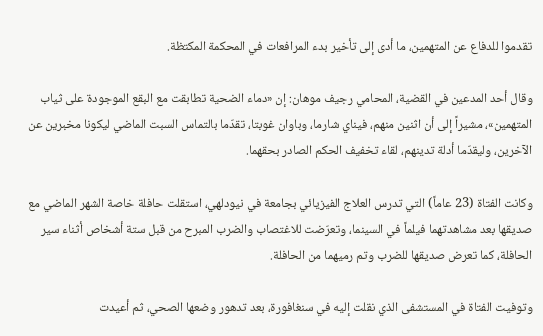تقدموا للدفاع عن المتهمين، ما أدى إلى تأخير بدء المرافعات في المحكمة المكتظة.

وقال أحد المدعين في القضية، المحامي رجيف موهان: إن «دماء الضحية تطابقت مع البقع الموجودة على ثياب المتهمين»، مشيراً إلى أن اثنين منهم، فيناي شارما، وباوان غوبتا، تقدّما بالتماس السبت الماضي ليكونا مخبرين عن الآخرين، وليقدّما أدلة تدينهم، لقاء تخفيف الحكم الصادر بحقهما.

وكانت الفتاة (23 عاماً) التي تدرس العلاج الفيزيائي بجامعة في نيودلهي، استقلت حافلة خاصة الشهر الماضي مع صديقها بعد مشاهدتهما فيلماً في السينما، وتعرّضت للاغتصاب والضرب المبرح من قبل ستة أشخاص أثناء سير الحافلة، كما تعرض صديقها للضرب وتم رميهما من الحافلة.

وتوفيت الفتاة في المستشفى الذي نقلت إليه في سنغافورة، بعد تدهور وضعها الصحي، ثم أعيدت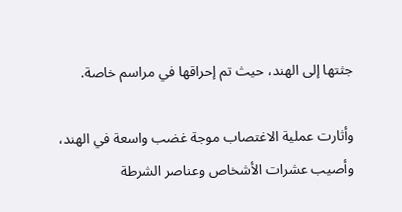جثتها إلى الهند، حيث تم إحراقها في مراسم خاصة.

وأثارت عملية الاغتصاب موجة غضب واسعة في الهند، وأصيب عشرات الأشخاص وعناصر الشرطة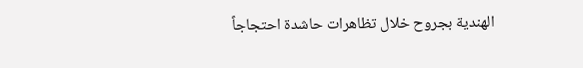الهندية بجروح خلال تظاهرات حاشدة احتجاجاً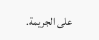على الجريمة.